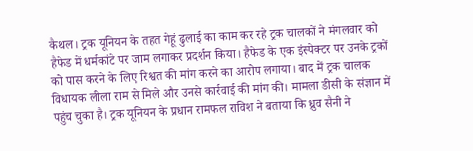कैथल। ट्रक यूनियन के तहत गेहूं ढुलाई का काम कर रहे ट्रक चालकों ने मंगलवार को हैफेड में धर्मकांटे पर जाम लगाकर प्रदर्शन किया। हैफेड के एक इंस्पेक्टर पर उनके ट्रकों को पास करने के लिए रिश्वत की मांग करने का आरोप लगाया। बाद में ट्रक चालक विधायक लीला राम से मिले और उनसे कार्रवाई की मांग की। मामला डीसी के संज्ञान में पहुंच चुका है। ट्रक यूनियन के प्रधान रामफल राविश ने बताया कि ध्रुव सैनी ने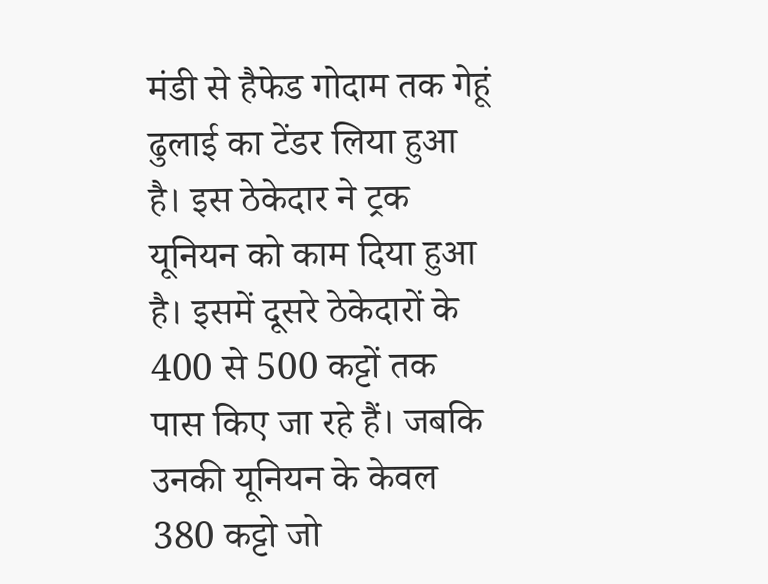मंडी से हैफेड गोदाम तक गेहूं ढुलाई का टेंडर लिया हुआ है। इस ठेकेदार ने ट्रक यूनियन को काम दिया हुआ है। इसमें दूसरे ठेकेदारों के 400 से 500 कट्टों तक पास किए जा रहे हैं। जबकि उनकी यूनियन के केवल 380 कट्टो जो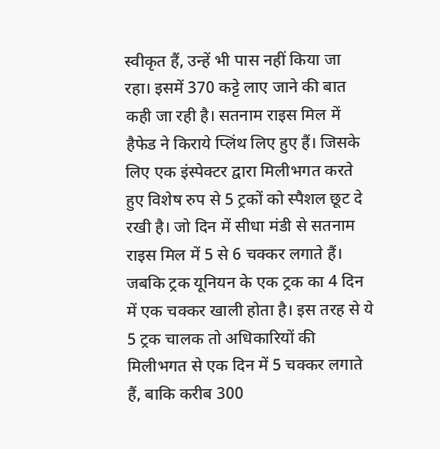स्वीकृत हैं, उन्हें भी पास नहीं किया जा रहा। इसमें 370 कट्टे लाए जाने की बात कही जा रही है। सतनाम राइस मिल में हैफेड ने किराये प्लिंथ लिए हुए हैं। जिसके लिए एक इंस्पेक्टर द्वारा मिलीभगत करते हुए विशेष रुप से 5 ट्रकों को स्पैशल छूट दे रखी है। जो दिन में सीधा मंडी से सतनाम राइस मिल में 5 से 6 चक्कर लगाते हैं। जबकि ट्रक यूनियन के एक ट्रक का 4 दिन में एक चक्कर खाली होता है। इस तरह से ये 5 ट्रक चालक तो अधिकारियों की मिलीभगत से एक दिन में 5 चक्कर लगाते हैं, बाकि करीब 300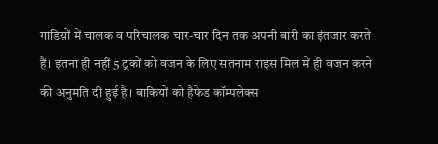गाडिय़ों में चालक व परिचालक चार-चार दिन तक अपनी बारी का इंतजार करते हैं। इतना ही नहीं 5 ट्रकों को वजन के लिए सतनाम राइस मिल में ही वजन करने की अनुमति दी हुई है। बाकियों को हैफेड कॉम्पलेक्स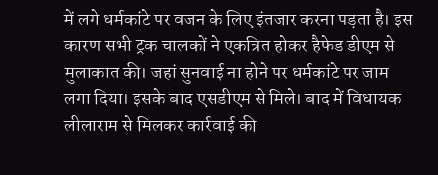में लगे धर्मकांटे पर वजन के लिए इंतजार करना पड़ता है। इस कारण सभी ट्रक चालकों ने एकत्रित होकर हैफेड डीएम से मुलाकात की। जहां सुनवाई ना होने पर धर्मकांटे पर जाम लगा दिया। इसके बाद एसडीएम से मिले। बाद में विधायक लीलाराम से मिलकर कार्रवाई की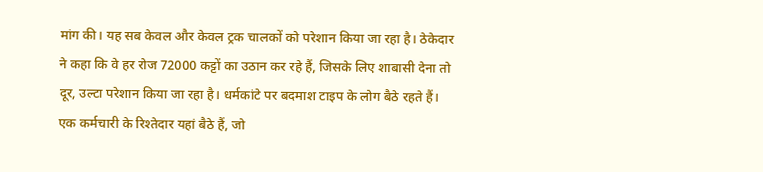मांग की। यह सब केवल और केवल ट्रक चालकों को परेशान किया जा रहा है। ठेकेदार ने कहा कि वे हर रोज 72000 कट्टों का उठान कर रहे हैं, जिसके लिए शाबासी देना तो दूर, उल्टा परेशान किया जा रहा है। धर्मकांटे पर बदमाश टाइप के लोग बैठे रहते हैं। एक कर्मचारी के रिश्तेदार यहां बैठे हैं, जो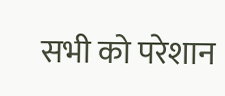सभी को परेशान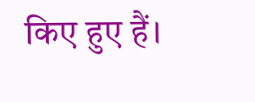किए हुए हैं।